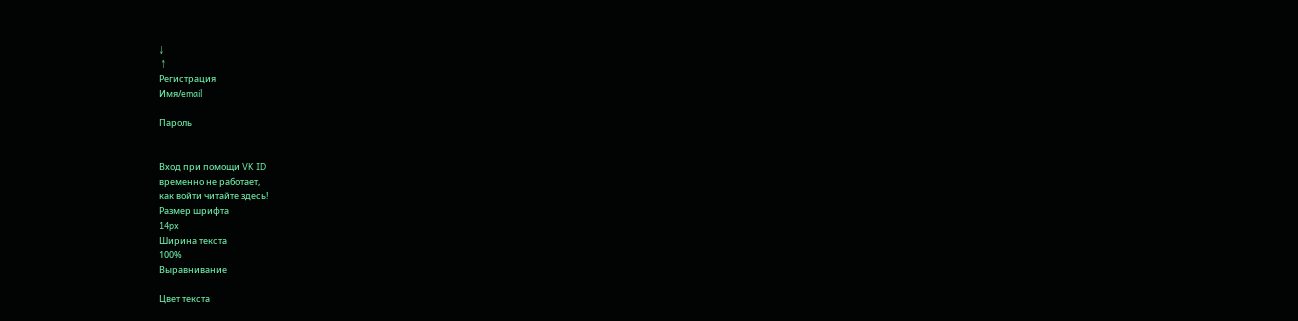↓
 ↑
Регистрация
Имя/email

Пароль


Вход при помощи VK ID
временно не работает,
как войти читайте здесь!
Размер шрифта
14px
Ширина текста
100%
Выравнивание

Цвет текста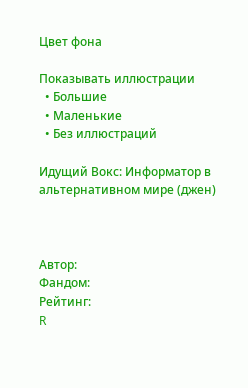Цвет фона

Показывать иллюстрации
  • Большие
  • Маленькие
  • Без иллюстраций

Идущий Вокс: Информатор в альтернативном мире (джен)



Автор:
Фандом:
Рейтинг:
R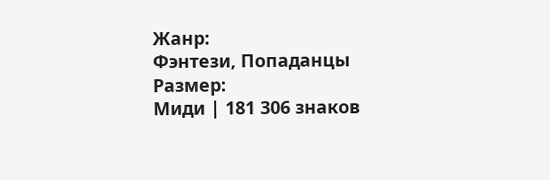Жанр:
Фэнтези, Попаданцы
Размер:
Миди | 181 306 знаков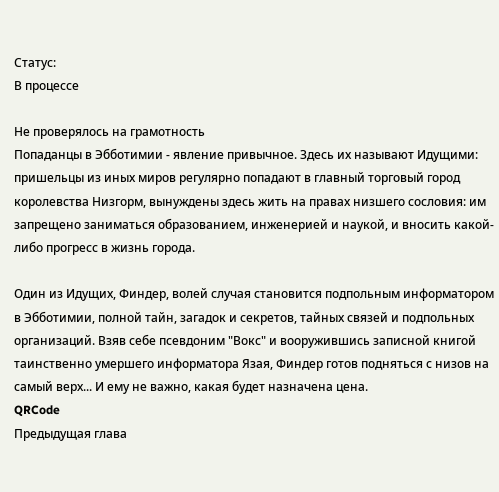Статус:
В процессе

Не проверялось на грамотность
Попаданцы в Эбботимии - явление привычное. Здесь их называют Идущими: пришельцы из иных миров регулярно попадают в главный торговый город королевства Низгорм, вынуждены здесь жить на правах низшего сословия: им запрещено заниматься образованием, инженерией и наукой, и вносить какой-либо прогресс в жизнь города.

Один из Идущих, Финдер, волей случая становится подпольным информатором в Эбботимии, полной тайн, загадок и секретов, тайных связей и подпольных организаций. Взяв себе псевдоним "Вокс" и вооружившись записной книгой таинственно умершего информатора Язая, Финдер готов подняться с низов на самый верх... И ему не важно, какая будет назначена цена.
QRCode
Предыдущая глава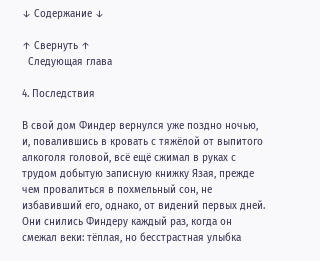↓ Содержание ↓

↑ Свернуть ↑
  Следующая глава

4. Последствия

В свой дом Финдер вернулся уже поздно ночью, и, повалившись в кровать с тяжёлой от выпитого алкоголя головой, всё ещё сжимал в руках с трудом добытую записную книжку Язая, прежде чем провалиться в похмельный сон, не избавивший его, однако, от видений первых дней. Они снились Финдеру каждый раз, когда он смежал веки: тёплая, но бесстрастная улыбка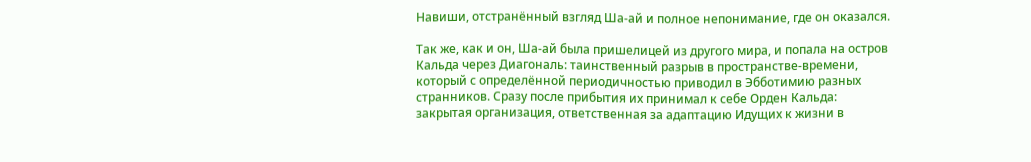Навиши, отстранённый взгляд Ша-ай и полное непонимание, где он оказался.

Так же, как и он, Ша-ай была пришелицей из другого мира, и попала на остров Кальда через Диагональ: таинственный разрыв в пространстве-времени, который с определённой периодичностью приводил в Эбботимию разных странников. Сразу после прибытия их принимал к себе Орден Кальда: закрытая организация, ответственная за адаптацию Идущих к жизни в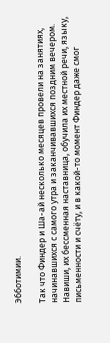Эбботимии.

Так что Финдер и Ша-ай несколько месяцев провели на занятиях, начинавшихся с самого утра и заканчивавшихся поздним вечером. Навиши, их бессменная наставница, обучила их местной речи, языку, письменности и счёту, и в какой-то момент Финдер даже смог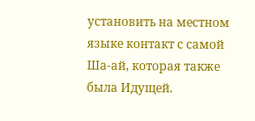установить на местном языке контакт с самой Ша-ай, которая также была Идущей.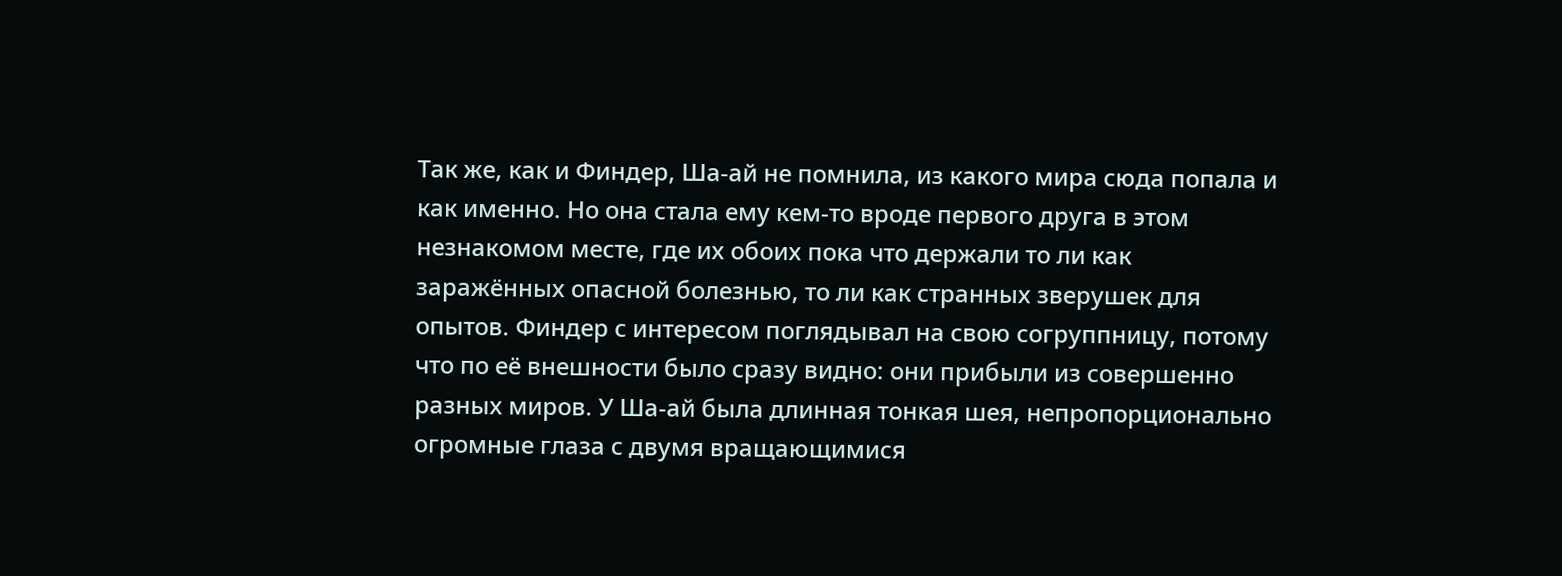Так же, как и Финдер, Ша-ай не помнила, из какого мира сюда попала и как именно. Но она стала ему кем-то вроде первого друга в этом незнакомом месте, где их обоих пока что держали то ли как заражённых опасной болезнью, то ли как странных зверушек для опытов. Финдер с интересом поглядывал на свою согруппницу, потому что по её внешности было сразу видно: они прибыли из совершенно разных миров. У Ша-ай была длинная тонкая шея, непропорционально огромные глаза с двумя вращающимися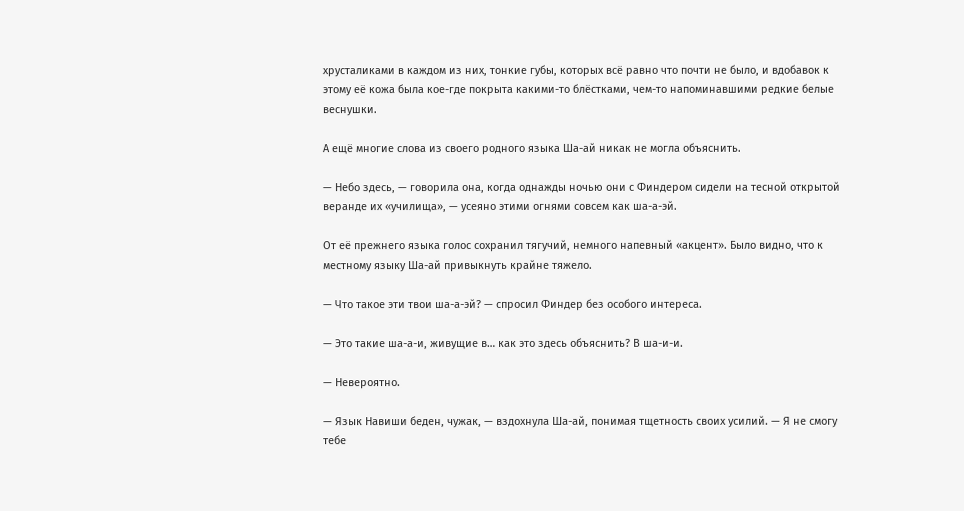хрусталиками в каждом из них, тонкие губы, которых всё равно что почти не было, и вдобавок к этому её кожа была кое-где покрыта какими-то блёстками, чем-то напоминавшими редкие белые веснушки.

А ещё многие слова из своего родного языка Ша-ай никак не могла объяснить.

— Небо здесь, — говорила она, когда однажды ночью они с Финдером сидели на тесной открытой веранде их «училища», — усеяно этими огнями совсем как ша-а-эй.

От её прежнего языка голос сохранил тягучий, немного напевный «акцент». Было видно, что к местному языку Ша-ай привыкнуть крайне тяжело.

— Что такое эти твои ша-а-эй? — спросил Финдер без особого интереса.

— Это такие ша-а-и, живущие в… как это здесь объяснить? В ша-и-и.

— Невероятно.

— Язык Навиши беден, чужак, — вздохнула Ша-ай, понимая тщетность своих усилий. — Я не смогу тебе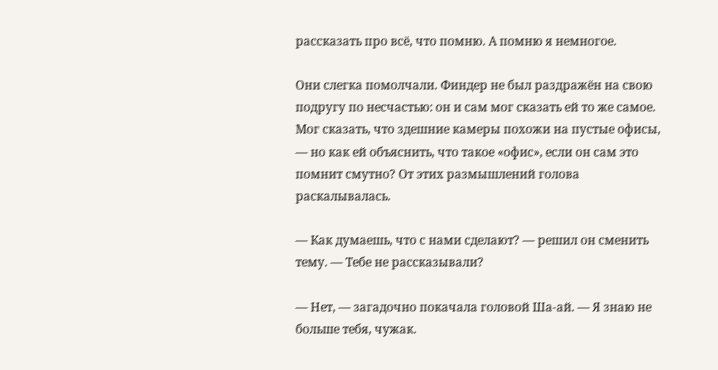рассказать про всё, что помню. А помню я немногое.

Они слегка помолчали. Финдер не был раздражён на свою подругу по несчастью: он и сам мог сказать ей то же самое. Мог сказать, что здешние камеры похожи на пустые офисы, — но как ей объяснить, что такое «офис», если он сам это помнит смутно? От этих размышлений голова раскалывалась.

— Как думаешь, что с нами сделают? — решил он сменить тему. — Тебе не рассказывали?

— Нет, — загадочно покачала головой Ша-ай. — Я знаю не больше тебя, чужак.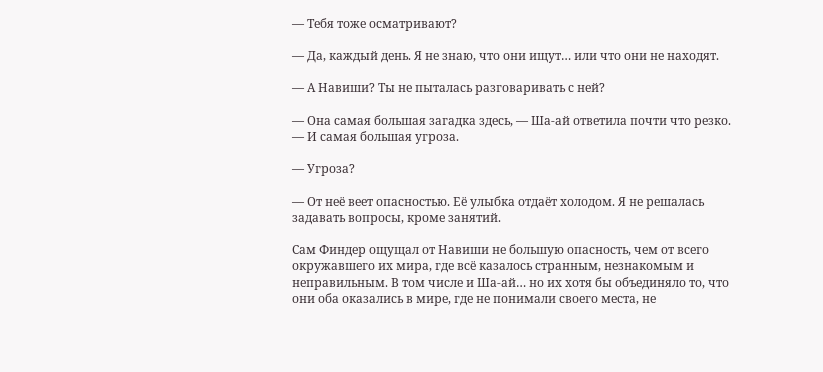— Тебя тоже осматривают?

— Да, каждый день. Я не знаю, что они ищут… или что они не находят.

— А Навиши? Ты не пыталась разговаривать с ней?

— Она самая большая загадка здесь, — Ша-ай ответила почти что резко. — И самая большая угроза.

— Угроза?

— От неё веет опасностью. Её улыбка отдаёт холодом. Я не решалась задавать вопросы, кроме занятий.

Сам Финдер ощущал от Навиши не большую опасность, чем от всего окружавшего их мира, где всё казалось странным, незнакомым и неправильным. В том числе и Ша-ай… но их хотя бы объединяло то, что они оба оказались в мире, где не понимали своего места, не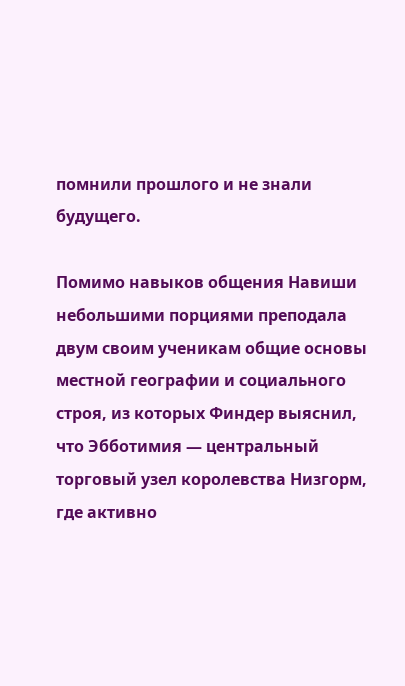помнили прошлого и не знали будущего.

Помимо навыков общения Навиши небольшими порциями преподала двум своим ученикам общие основы местной географии и социального строя, из которых Финдер выяснил, что Эбботимия — центральный торговый узел королевства Низгорм, где активно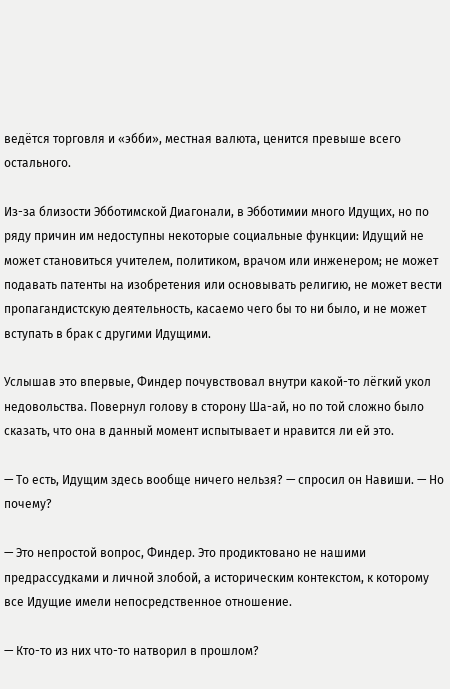ведётся торговля и «эбби», местная валюта, ценится превыше всего остального.

Из-за близости Эбботимской Диагонали, в Эбботимии много Идущих, но по ряду причин им недоступны некоторые социальные функции: Идущий не может становиться учителем, политиком, врачом или инженером; не может подавать патенты на изобретения или основывать религию, не может вести пропагандистскую деятельность, касаемо чего бы то ни было, и не может вступать в брак с другими Идущими.

Услышав это впервые, Финдер почувствовал внутри какой-то лёгкий укол недовольства. Повернул голову в сторону Ша-ай, но по той сложно было сказать, что она в данный момент испытывает и нравится ли ей это.

— То есть, Идущим здесь вообще ничего нельзя? — спросил он Навиши. — Но почему?

— Это непростой вопрос, Финдер. Это продиктовано не нашими предрассудками и личной злобой, а историческим контекстом, к которому все Идущие имели непосредственное отношение.

— Кто-то из них что-то натворил в прошлом?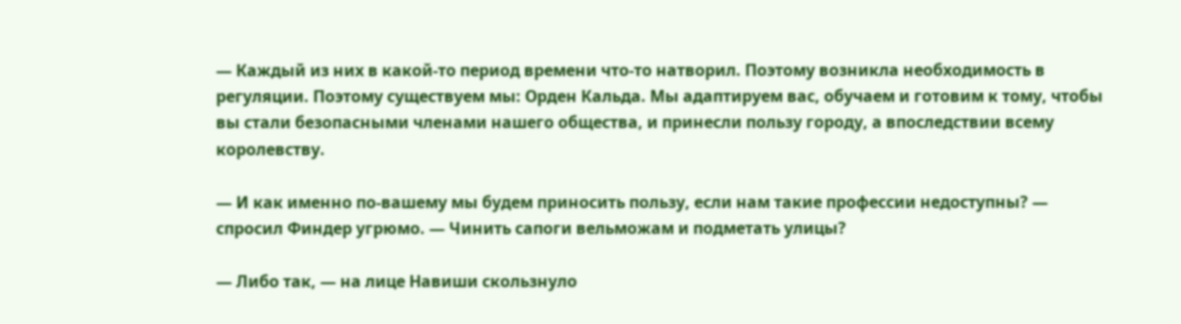— Каждый из них в какой-то период времени что-то натворил. Поэтому возникла необходимость в регуляции. Поэтому существуем мы: Орден Кальда. Мы адаптируем вас, обучаем и готовим к тому, чтобы вы стали безопасными членами нашего общества, и принесли пользу городу, а впоследствии всему королевству.

— И как именно по-вашему мы будем приносить пользу, если нам такие профессии недоступны? — спросил Финдер угрюмо. — Чинить сапоги вельможам и подметать улицы?

— Либо так, — на лице Навиши скользнуло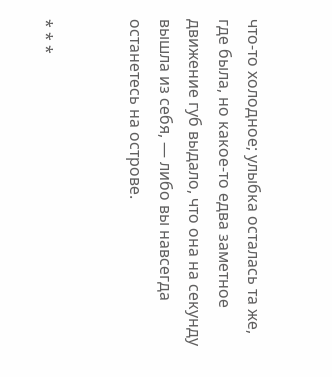что-то холодное; улыбка осталась та же, где была, но какое-то едва заметное движение губ выдало, что она на секунду вышла из себя, — либо вы навсегда останетесь на острове.


* * *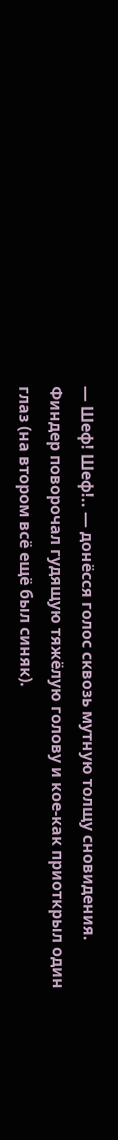— Шеф! Шеф!.. — донёсся голос сквозь мутную толщу сновидения. Финдер поворочал гудящую тяжёлую голову и кое-как приоткрыл один глаз (на втором всё ещё был синяк).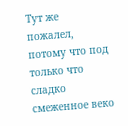Тут же пожалел, потому что под только что сладко смеженное веко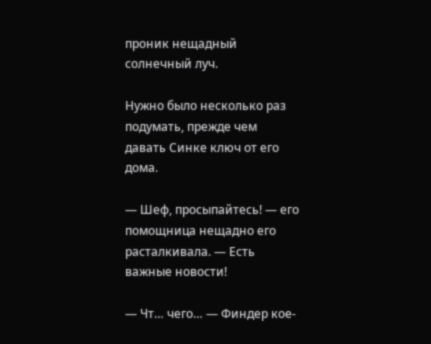проник нещадный солнечный луч.

Нужно было несколько раз подумать, прежде чем давать Синке ключ от его дома.

— Шеф, просыпайтесь! — его помощница нещадно его расталкивала. — Есть важные новости!

— Чт… чего… — Финдер кое-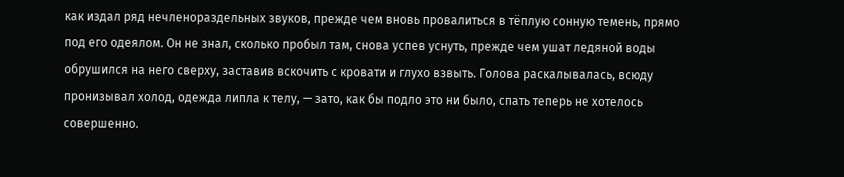как издал ряд нечленораздельных звуков, прежде чем вновь провалиться в тёплую сонную темень, прямо под его одеялом. Он не знал, сколько пробыл там, снова успев уснуть, прежде чем ушат ледяной воды обрушился на него сверху, заставив вскочить с кровати и глухо взвыть. Голова раскалывалась, всюду пронизывал холод, одежда липла к телу, — зато, как бы подло это ни было, спать теперь не хотелось совершенно.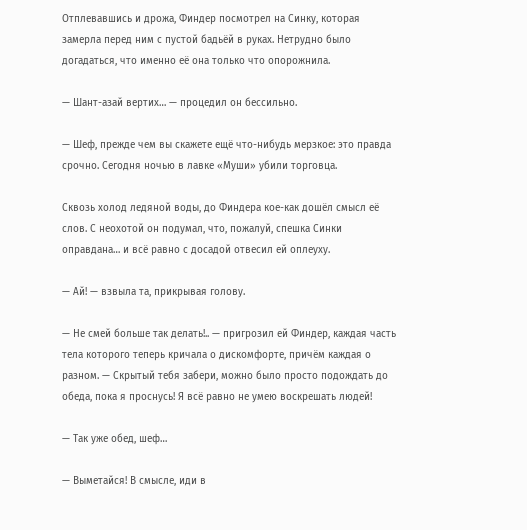Отплевавшись и дрожа, Финдер посмотрел на Синку, которая замерла перед ним с пустой бадьёй в руках. Нетрудно было догадаться, что именно её она только что опорожнила.

— Шант-азай вертих… — процедил он бессильно.

— Шеф, прежде чем вы скажете ещё что-нибудь мерзкое: это правда срочно. Сегодня ночью в лавке «Муши» убили торговца.

Сквозь холод ледяной воды, до Финдера кое-как дошёл смысл её слов. С неохотой он подумал, что, пожалуй, спешка Синки оправдана… и всё равно с досадой отвесил ей оплеуху.

— Ай! — взвыла та, прикрывая голову.

— Не смей больше так делать!.. — пригрозил ей Финдер, каждая часть тела которого теперь кричала о дискомфорте, причём каждая о разном. — Скрытый тебя забери, можно было просто подождать до обеда, пока я проснусь! Я всё равно не умею воскрешать людей!

— Так уже обед, шеф…

— Выметайся! В смысле, иди в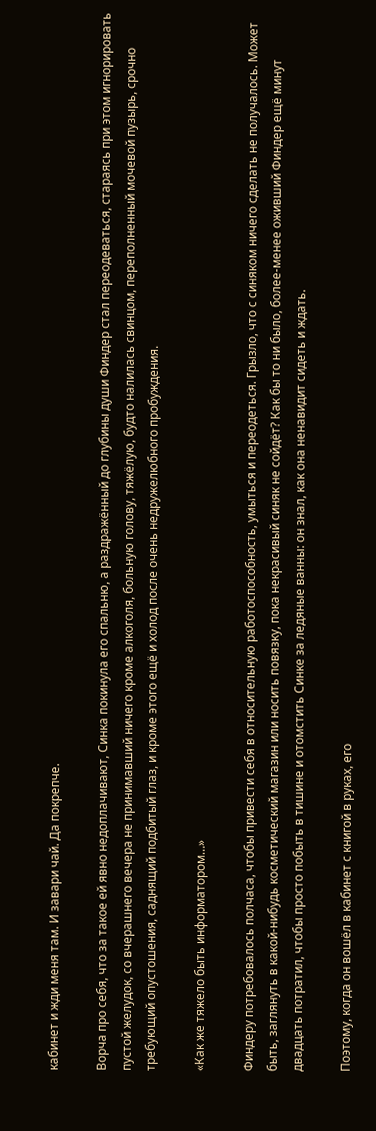кабинет и жди меня там. И завари чай. Да покрепче.

Ворча про себя, что за такое ей явно недоплачивают, Синка покинула его спальню, а раздражённый до глубины души Финдер стал переодеваться, стараясь при этом игнорировать пустой желудок, со вчерашнего вечера не принимавший ничего кроме алкоголя, больную голову, тяжёлую, будто налилась свинцом, переполненный мочевой пузырь, срочно требующий опустошения, саднящий подбитый глаз, и кроме этого ещё и холод после очень недружелюбного пробуждения.

«Как же тяжело быть информатором…»

Финдеру потребовалось полчаса, чтобы привести себя в относительную работоспособность, умыться и переодеться. Грызло, что с синяком ничего сделать не получалось. Может быть, заглянуть в какой-нибудь косметический магазин или носить повязку, пока некрасивый синяк не сойдёт? Как бы то ни было, более-менее оживший Финдер ещё минут двадцать потратил, чтобы просто побыть в тишине и отомстить Синке за ледяные ванны: он знал, как она ненавидит сидеть и ждать.

Поэтому, когда он вошёл в кабинет с книгой в руках, его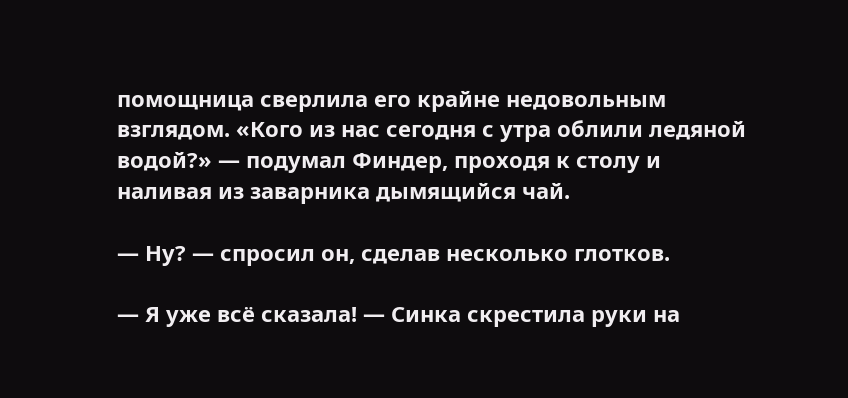помощница сверлила его крайне недовольным взглядом. «Кого из нас сегодня с утра облили ледяной водой?» — подумал Финдер, проходя к столу и наливая из заварника дымящийся чай.

— Ну? — спросил он, сделав несколько глотков.

— Я уже всё сказала! — Синка скрестила руки на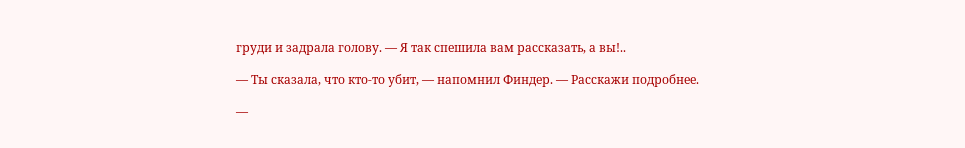груди и задрала голову. — Я так спешила вам рассказать, а вы!..

— Ты сказала, что кто-то убит, — напомнил Финдер. — Расскажи подробнее.

—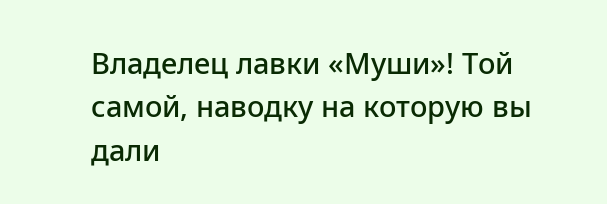Владелец лавки «Муши»! Той самой, наводку на которую вы дали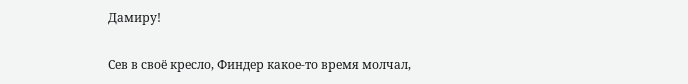Дамиру!

Сев в своё кресло, Финдер какое-то время молчал,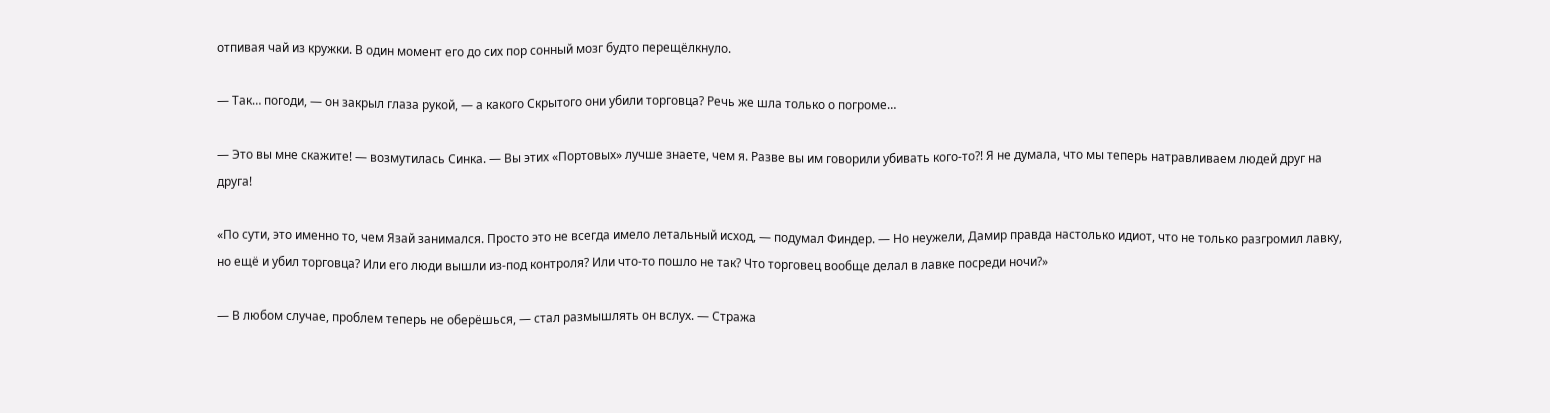отпивая чай из кружки. В один момент его до сих пор сонный мозг будто перещёлкнуло.

— Так… погоди, — он закрыл глаза рукой, — а какого Скрытого они убили торговца? Речь же шла только о погроме…

— Это вы мне скажите! — возмутилась Синка. — Вы этих «Портовых» лучше знаете, чем я. Разве вы им говорили убивать кого-то?! Я не думала, что мы теперь натравливаем людей друг на друга!

«По сути, это именно то, чем Язай занимался. Просто это не всегда имело летальный исход, — подумал Финдер. — Но неужели, Дамир правда настолько идиот, что не только разгромил лавку, но ещё и убил торговца? Или его люди вышли из-под контроля? Или что-то пошло не так? Что торговец вообще делал в лавке посреди ночи?»

— В любом случае, проблем теперь не оберёшься, — стал размышлять он вслух. — Стража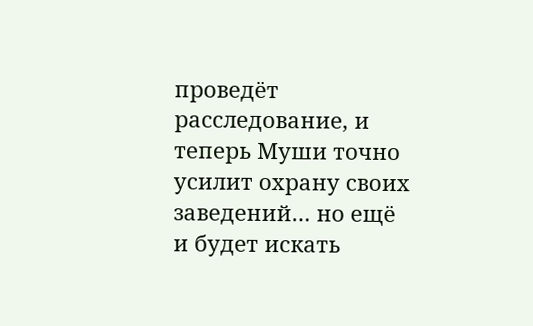проведёт расследование, и теперь Муши точно усилит охрану своих заведений… но ещё и будет искать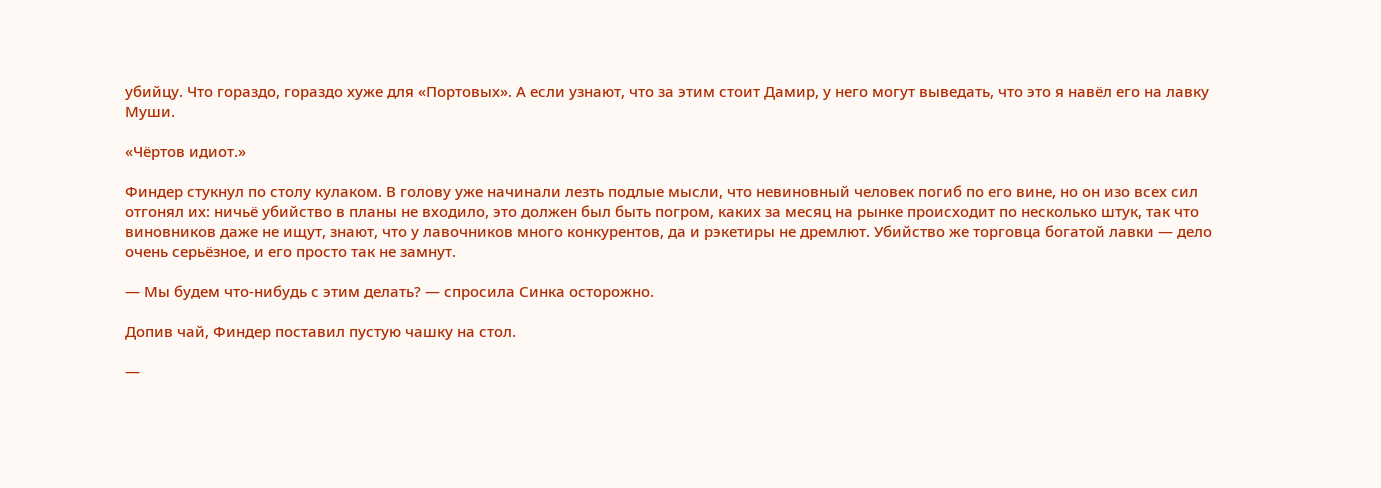убийцу. Что гораздо, гораздо хуже для «Портовых». А если узнают, что за этим стоит Дамир, у него могут выведать, что это я навёл его на лавку Муши.

«Чёртов идиот.»

Финдер стукнул по столу кулаком. В голову уже начинали лезть подлые мысли, что невиновный человек погиб по его вине, но он изо всех сил отгонял их: ничьё убийство в планы не входило, это должен был быть погром, каких за месяц на рынке происходит по несколько штук, так что виновников даже не ищут, знают, что у лавочников много конкурентов, да и рэкетиры не дремлют. Убийство же торговца богатой лавки — дело очень серьёзное, и его просто так не замнут.

— Мы будем что-нибудь с этим делать? — спросила Синка осторожно.

Допив чай, Финдер поставил пустую чашку на стол.

—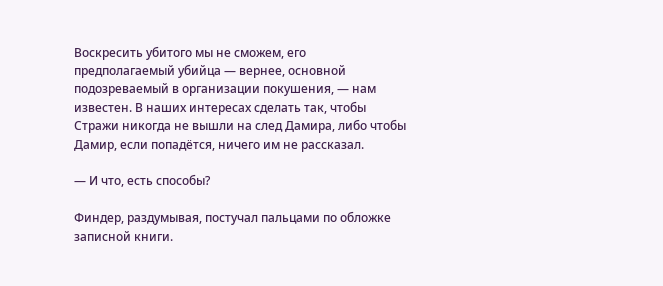Воскресить убитого мы не сможем, его предполагаемый убийца — вернее, основной подозреваемый в организации покушения, — нам известен. В наших интересах сделать так, чтобы Стражи никогда не вышли на след Дамира, либо чтобы Дамир, если попадётся, ничего им не рассказал.

— И что, есть способы?

Финдер, раздумывая, постучал пальцами по обложке записной книги.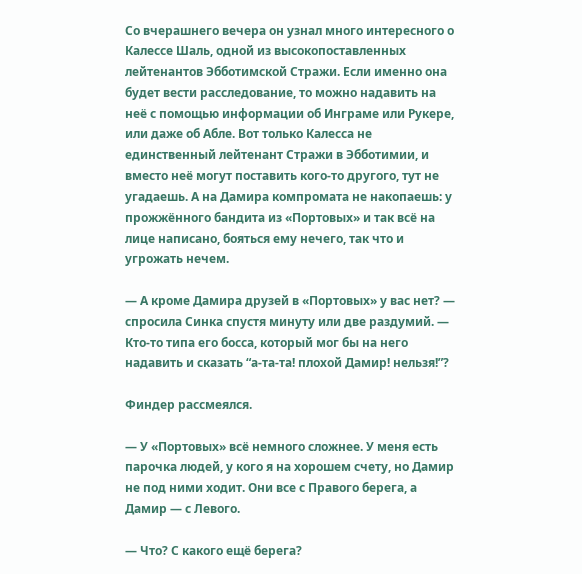Со вчерашнего вечера он узнал много интересного о Калессе Шаль, одной из высокопоставленных лейтенантов Эбботимской Стражи. Если именно она будет вести расследование, то можно надавить на неё с помощью информации об Инграме или Рукере, или даже об Абле. Вот только Калесса не единственный лейтенант Стражи в Эбботимии, и вместо неё могут поставить кого-то другого, тут не угадаешь. А на Дамира компромата не накопаешь: у прожжённого бандита из «Портовых» и так всё на лице написано, бояться ему нечего, так что и угрожать нечем.

— А кроме Дамира друзей в «Портовых» у вас нет? — спросила Синка спустя минуту или две раздумий. — Кто-то типа его босса, который мог бы на него надавить и сказать “а-та-та! плохой Дамир! нельзя!”?

Финдер рассмеялся.

— У «Портовых» всё немного сложнее. У меня есть парочка людей, у кого я на хорошем счету, но Дамир не под ними ходит. Они все с Правого берега, а Дамир — с Левого.

— Что? С какого ещё берега?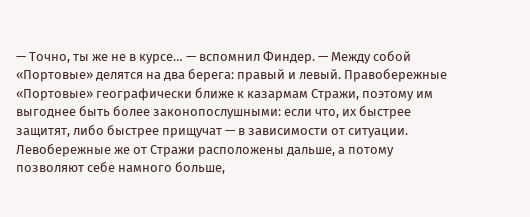— Точно, ты же не в курсе… — вспомнил Финдер. — Между собой «Портовые» делятся на два берега: правый и левый. Правобережные «Портовые» географически ближе к казармам Стражи, поэтому им выгоднее быть более законопослушными: если что, их быстрее защитят, либо быстрее прищучат — в зависимости от ситуации. Левобережные же от Стражи расположены дальше, а потому позволяют себе намного больше,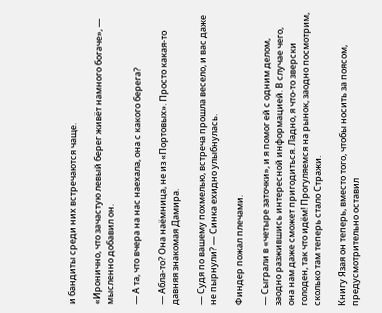и бандиты среди них встречаются чаще.

«Иронично, что зачастую левый берег живёт намного богаче», — мысленно добавил он.

— А та, что вчера на нас наехала, она с какого берега?

— Абла-то? Она наёмница, не из «Портовых». Просто какая-то давняя знакомая Дамира.

— Судя по вашему похмелью, встреча прошла весело, и вас даже не пырнули? — Синка ехидно улыбнулась.

Финдер пожал плечами.

— Сыграли в «четыре заточки», и я помог ей с одним делом, заодно разжившись интересной информацией. В случае чего, она нам даже сможет пригодиться. Ладно, я что-то зверски голоден, так что идём! Прогуляемся на рынок, заодно посмотрим, сколько там теперь стало Стражи.

Книгу Язая он теперь, вместо того, чтобы носить за поясом, предусмотрительно оставил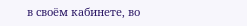в своём кабинете, во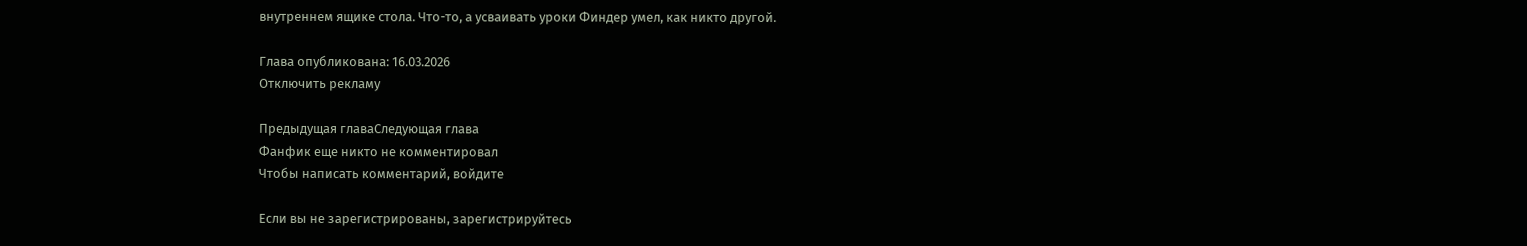внутреннем ящике стола. Что-то, а усваивать уроки Финдер умел, как никто другой.

Глава опубликована: 16.03.2026
Отключить рекламу

Предыдущая главаСледующая глава
Фанфик еще никто не комментировал
Чтобы написать комментарий, войдите

Если вы не зарегистрированы, зарегистрируйтесь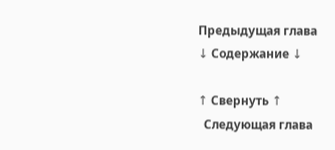Предыдущая глава
↓ Содержание ↓

↑ Свернуть ↑
  Следующая глава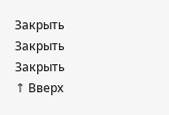Закрыть
Закрыть
Закрыть
↑ Вверх